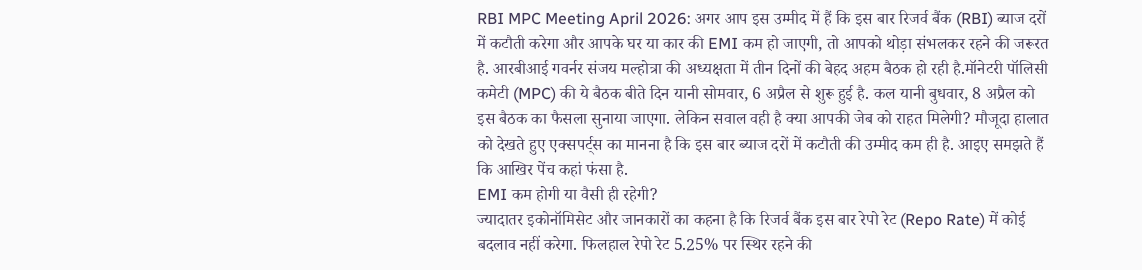RBI MPC Meeting April 2026: अगर आप इस उम्मीद में हैं कि इस बार रिजर्व बैंक (RBI) ब्याज दरों में कटौती करेगा और आपके घर या कार की EMI कम हो जाएगी, तो आपको थोड़ा संभलकर रहने की जरूरत है. आरबीआई गवर्नर संजय मल्होत्रा की अध्यक्षता में तीन दिनों की बेहद अहम बैठक हो रही है.मॉनेटरी पॉलिसी कमेटी (MPC) की ये बैठक बीते दिन यानी सोमवार, 6 अप्रैल से शुरू हुई है. कल यानी बुधवार, 8 अप्रैल को इस बैठक का फैसला सुनाया जाएगा. लेकिन सवाल वही है क्या आपकी जेब को राहत मिलेगी? मौजूदा हालात को देखते हुए एक्सपर्ट्स का मानना है कि इस बार ब्याज दरों में कटौती की उम्मीद कम ही है. आइए समझते हैं कि आखिर पेंच कहां फंसा है.
EMI कम होगी या वैसी ही रहेगी?
ज्यादातर इकोनॉमिसेट और जानकारों का कहना है कि रिजर्व बैंक इस बार रेपो रेट (Repo Rate) में कोई बदलाव नहीं करेगा. फिलहाल रेपो रेट 5.25% पर स्थिर रहने की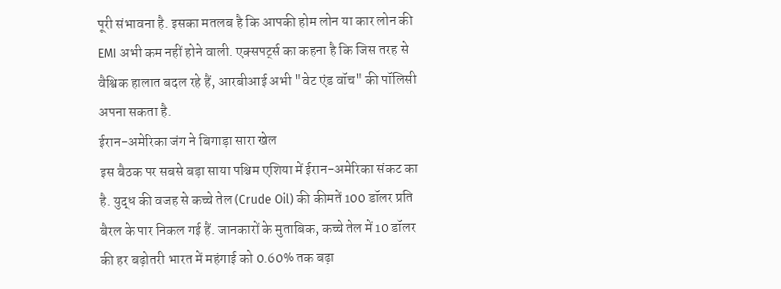पूरी संभावना है. इसका मतलब है कि आपकी होम लोन या कार लोन की EMI अभी कम नहीं होने वाली. एक्सपर्ट्स का कहना है कि जिस तरह से वैश्विक हालात बदल रहे हैं, आरबीआई अभी "वेट एंड वॉच" की पॉलिसी अपना सकता है.
ईरान-अमेरिका जंग ने बिगाड़ा सारा खेल
इस बैठक पर सबसे बड़ा साया पश्चिम एशिया में ईरान-अमेरिका संकट का है. युद्ध की वजह से कच्चे तेल (Crude Oil) की कीमतें 100 डॉलर प्रति बैरल के पार निकल गई हैं. जानकारों के मुताबिक, कच्चे तेल में 10 डॉलर की हर बढ़ोतरी भारत में महंगाई को 0.60% तक बढ़ा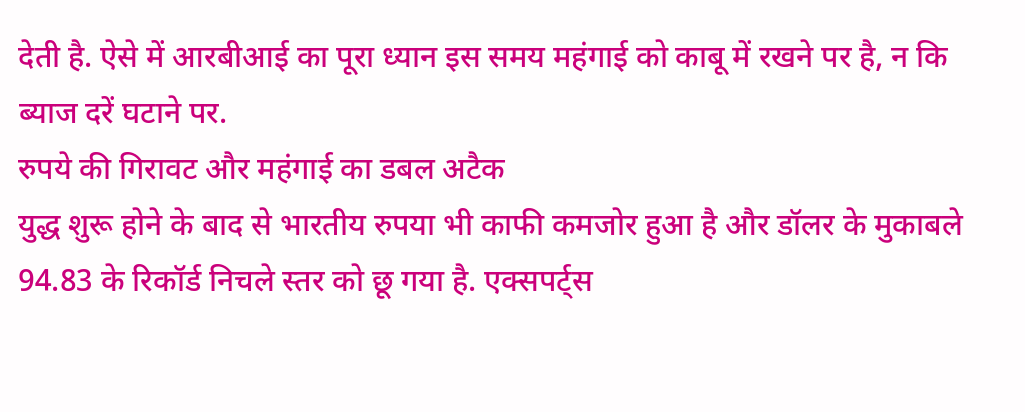देती है. ऐसे में आरबीआई का पूरा ध्यान इस समय महंगाई को काबू में रखने पर है, न कि ब्याज दरें घटाने पर.
रुपये की गिरावट और महंगाई का डबल अटैक
युद्ध शुरू होने के बाद से भारतीय रुपया भी काफी कमजोर हुआ है और डॉलर के मुकाबले 94.83 के रिकॉर्ड निचले स्तर को छू गया है. एक्सपर्ट्स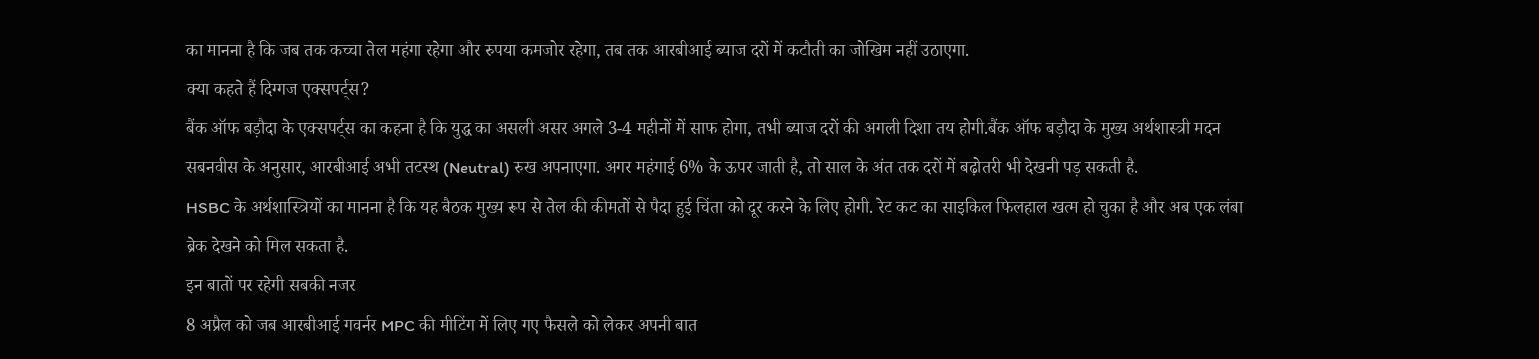का मानना है कि जब तक कच्चा तेल महंगा रहेगा और रुपया कमजोर रहेगा, तब तक आरबीआई ब्याज दरों में कटौती का जोखिम नहीं उठाएगा.
क्या कहते हैं दिग्गज एक्सपर्ट्स?
बैंक ऑफ बड़ौदा के एक्सपर्ट्स का कहना है कि युद्ध का असली असर अगले 3-4 महीनों में साफ होगा, तभी ब्याज दरों की अगली दिशा तय होगी.बैंक ऑफ बड़ौदा के मुख्य अर्थशास्त्री मदन सबनवीस के अनुसार, आरबीआई अभी तटस्थ (Neutral) रुख अपनाएगा. अगर महंगाई 6% के ऊपर जाती है, तो साल के अंत तक दरों में बढ़ोतरी भी देखनी पड़ सकती है.
HSBC के अर्थशास्त्रियों का मानना है कि यह बैठक मुख्य रूप से तेल की कीमतों से पैदा हुई चिंता को दूर करने के लिए होगी. रेट कट का साइकिल फिलहाल खत्म हो चुका है और अब एक लंबा ब्रेक देखने को मिल सकता है.
इन बातों पर रहेगी सबकी नजर
8 अप्रैल को जब आरबीआई गवर्नर MPC की मीटिंग में लिए गए फैसले को लेकर अपनी बात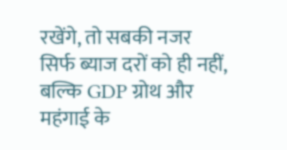रखेंगे, तो सबकी नजर सिर्फ ब्याज दरों को ही नहीं, बल्कि GDP ग्रोथ और महंगाई के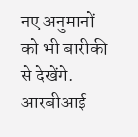नए अनुमानों को भी बारीकी से देखेंगे. आरबीआई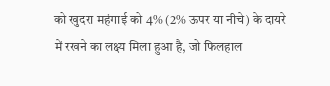को खुदरा महंगाई को 4% (2% ऊपर या नीचे) के दायरे में रखने का लक्ष्य मिला हुआ है, जो फिलहाल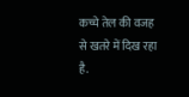कच्चे तेल की वजह से खतरे में दिख रहा है.